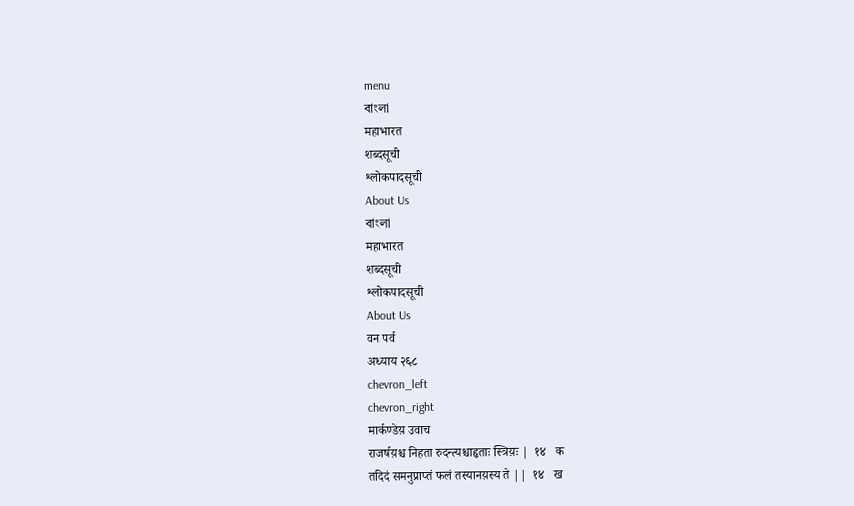menu
বাংলা
महाभारत
शब्दसूची
श्लोकपादसूची
About Us
বাংলা
महाभारत
शब्दसूची
श्लोकपादसूची
About Us
वन पर्व
अध्याय २६८
chevron_left
chevron_right
मार्कण्डेय़ उवाच
राजर्षय़श्च निहता रुदन्त्यश्चाहृताः स्त्रिय़ः |  १४   क
तदिदं समनुप्राप्तं फलं तस्यानय़स्य ते ||  १४   ख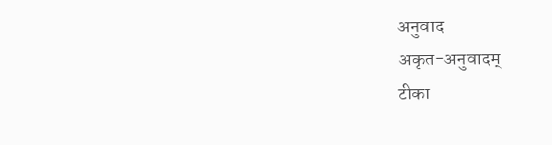अनुवाद
अकृत-अनुवादम्
टीका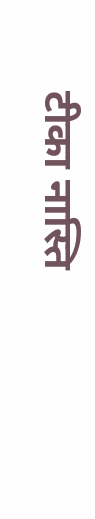टीका नास्ति